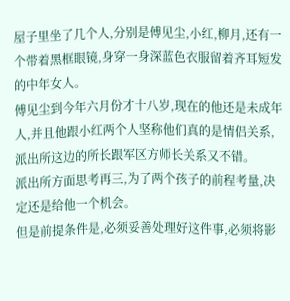屋子里坐了几个人,分别是傅见尘,小红,柳月,还有一个带着黑框眼镜,身穿一身深蓝色衣服留着齐耳短发的中年女人。
傅见尘到今年六月份才十八岁,现在的他还是未成年人,并且他跟小红两个人坚称他们真的是情侣关系,派出所这边的所长跟军区方师长关系又不错。
派出所方面思考再三,为了两个孩子的前程考量,决定还是给他一个机会。
但是前提条件是,必须妥善处理好这件事,必须将影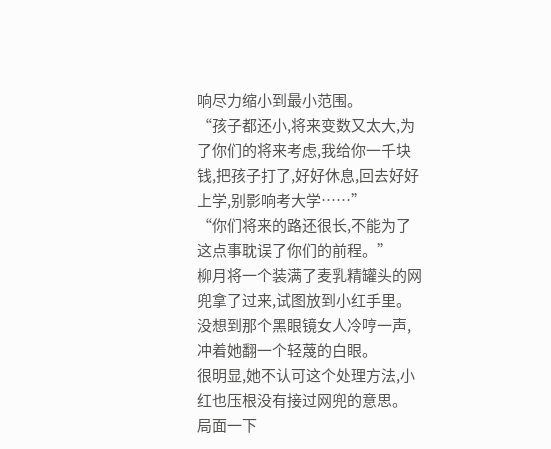响尽力缩小到最小范围。
“孩子都还小,将来变数又太大,为了你们的将来考虑,我给你一千块钱,把孩子打了,好好休息,回去好好上学,别影响考大学……”
“你们将来的路还很长,不能为了这点事耽误了你们的前程。”
柳月将一个装满了麦乳精罐头的网兜拿了过来,试图放到小红手里。没想到那个黑眼镜女人冷哼一声,冲着她翻一个轻蔑的白眼。
很明显,她不认可这个处理方法,小红也压根没有接过网兜的意思。
局面一下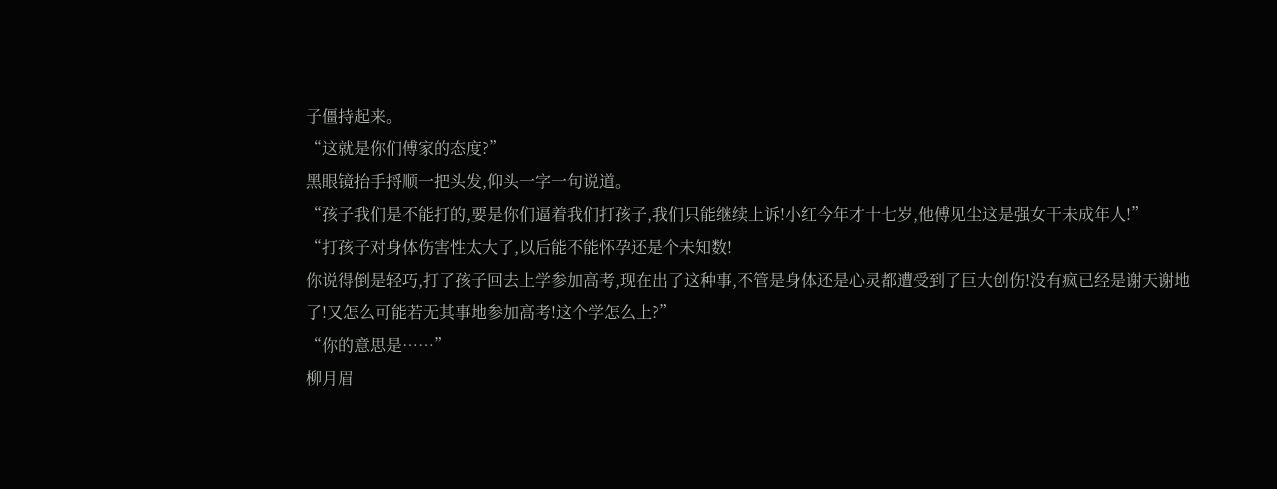子僵持起来。
“这就是你们傅家的态度?”
黑眼镜抬手捋顺一把头发,仰头一字一句说道。
“孩子我们是不能打的,要是你们逼着我们打孩子,我们只能继续上诉!小红今年才十七岁,他傅见尘这是强女干未成年人!”
“打孩子对身体伤害性太大了,以后能不能怀孕还是个未知数!
你说得倒是轻巧,打了孩子回去上学参加高考,现在出了这种事,不管是身体还是心灵都遭受到了巨大创伤!没有疯已经是谢天谢地了!又怎么可能若无其事地参加高考!这个学怎么上?”
“你的意思是……”
柳月眉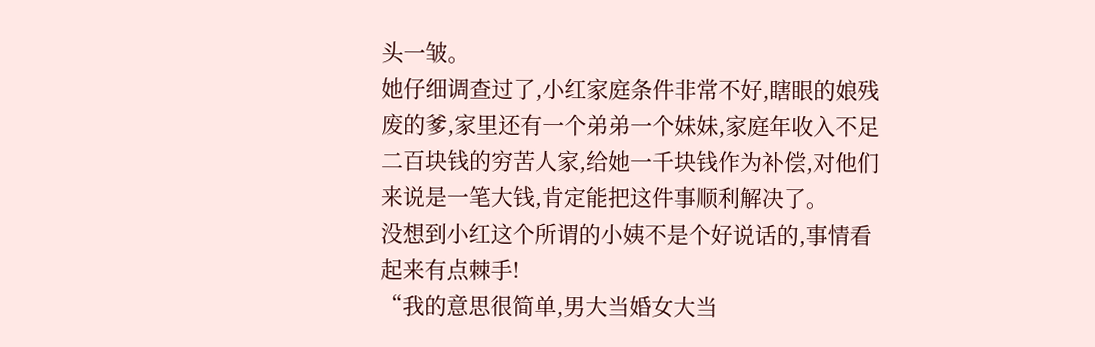头一皱。
她仔细调查过了,小红家庭条件非常不好,瞎眼的娘残废的爹,家里还有一个弟弟一个妹妹,家庭年收入不足二百块钱的穷苦人家,给她一千块钱作为补偿,对他们来说是一笔大钱,肯定能把这件事顺利解决了。
没想到小红这个所谓的小姨不是个好说话的,事情看起来有点棘手!
“我的意思很简单,男大当婚女大当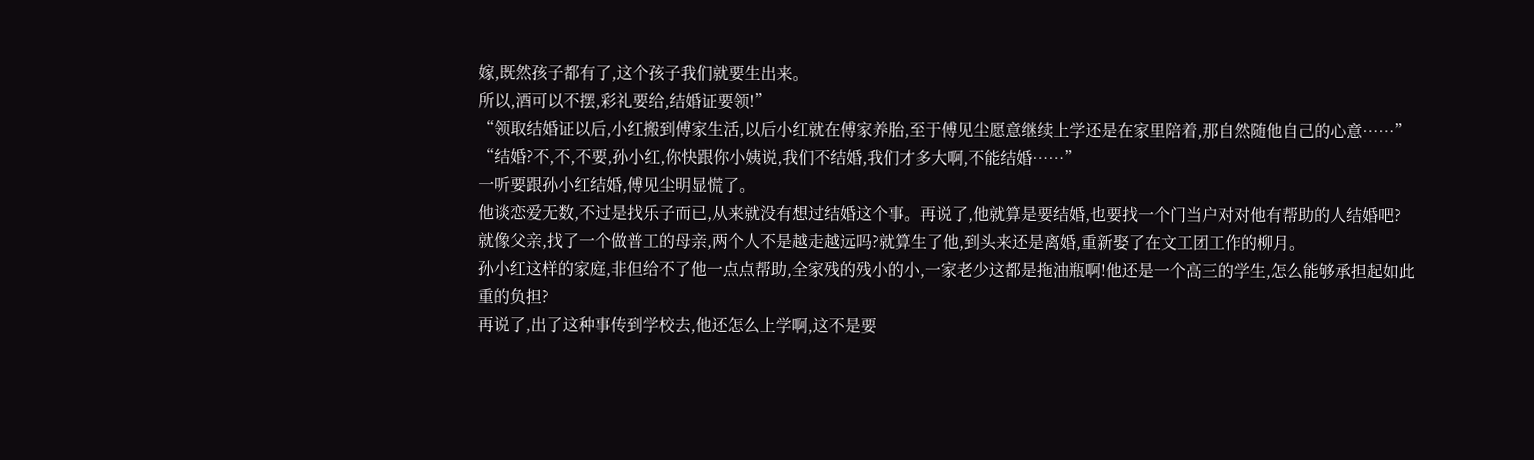嫁,既然孩子都有了,这个孩子我们就要生出来。
所以,酒可以不摆,彩礼要给,结婚证要领!”
“领取结婚证以后,小红搬到傅家生活,以后小红就在傅家养胎,至于傅见尘愿意继续上学还是在家里陪着,那自然随他自己的心意……”
“结婚?不,不,不要,孙小红,你快跟你小姨说,我们不结婚,我们才多大啊,不能结婚……”
一听要跟孙小红结婚,傅见尘明显慌了。
他谈恋爱无数,不过是找乐子而已,从来就没有想过结婚这个事。再说了,他就算是要结婚,也要找一个门当户对对他有帮助的人结婚吧?
就像父亲,找了一个做普工的母亲,两个人不是越走越远吗?就算生了他,到头来还是离婚,重新娶了在文工团工作的柳月。
孙小红这样的家庭,非但给不了他一点点帮助,全家残的残小的小,一家老少这都是拖油瓶啊!他还是一个高三的学生,怎么能够承担起如此重的负担?
再说了,出了这种事传到学校去,他还怎么上学啊,这不是要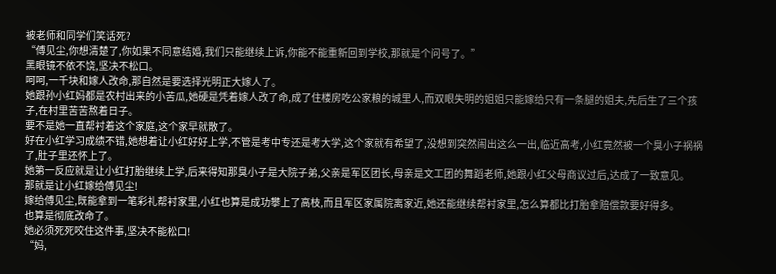被老师和同学们笑话死?
“傅见尘,你想清楚了,你如果不同意结婚,我们只能继续上诉,你能不能重新回到学校,那就是个问号了。”
黑眼镜不依不饶,坚决不松口。
呵呵,一千块和嫁人改命,那自然是要选择光明正大嫁人了。
她跟孙小红妈都是农村出来的小苦瓜,她硬是凭着嫁人改了命,成了住楼房吃公家粮的城里人,而双眼失明的姐姐只能嫁给只有一条腿的姐夫,先后生了三个孩子,在村里苦苦熬着日子。
要不是她一直帮衬着这个家庭,这个家早就散了。
好在小红学习成绩不错,她想着让小红好好上学,不管是考中专还是考大学,这个家就有希望了,没想到突然闹出这么一出,临近高考,小红竟然被一个臭小子祸祸了,肚子里还怀上了。
她第一反应就是让小红打胎继续上学,后来得知那臭小子是大院子弟,父亲是军区团长,母亲是文工团的舞蹈老师,她跟小红父母商议过后,达成了一致意见。
那就是让小红嫁给傅见尘!
嫁给傅见尘,既能拿到一笔彩礼帮衬家里,小红也算是成功攀上了高枝,而且军区家属院离家近,她还能继续帮衬家里,怎么算都比打胎拿赔偿款要好得多。
也算是彻底改命了。
她必须死死咬住这件事,坚决不能松口!
“妈,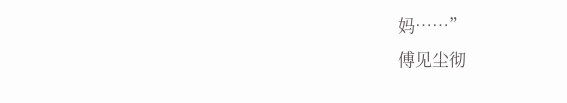妈……”
傅见尘彻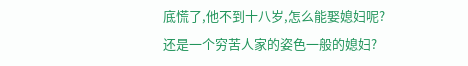底慌了,他不到十八岁,怎么能娶媳妇呢?
还是一个穷苦人家的姿色一般的媳妇?